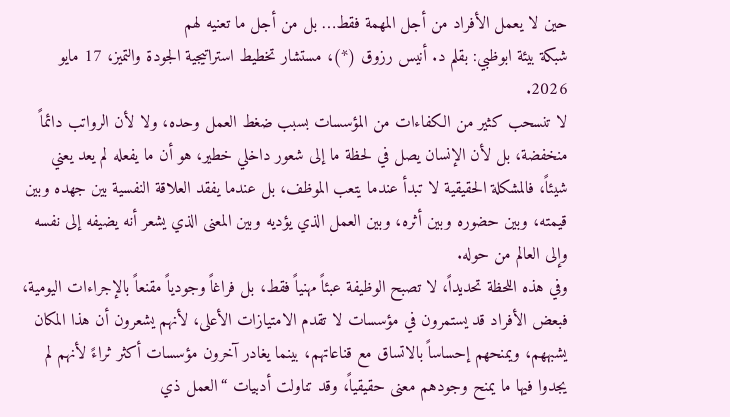حين لا يعمل الأفراد من أجل المهمة فقط… بل من أجل ما تعنيه لهم
شبكة بيئة ابوظبي: بقلم د. أنيس رزوق (*)، مستشار تخطيط استراتيجية الجودة والتميز، 17 مايو 2026.
لا تنسحب كثير من الكفاءات من المؤسسات بسبب ضغط العمل وحده، ولا لأن الرواتب دائماً منخفضة، بل لأن الإنسان يصل في لحظة ما إلى شعور داخلي خطير، هو أن ما يفعله لم يعد يعني شيئاً، فالمشكلة الحقيقية لا تبدأ عندما يتعب الموظف، بل عندما يفقد العلاقة النفسية بين جهده وبين قيمته، وبين حضوره وبين أثره، وبين العمل الذي يؤديه وبين المعنى الذي يشعر أنه يضيفه إلى نفسه وإلى العالم من حوله.
وفي هذه اللحظة تحديداً، لا تصبح الوظيفة عبئاً مهنياً فقط، بل فراغاً وجودياً مقنعاً بالإجراءات اليومية، فبعض الأفراد قد يستمرون في مؤسسات لا تقدم الامتيازات الأعلى، لأنهم يشعرون أن هذا المكان يشبههم، ويمنحهم إحساساً بالاتساق مع قناعاتهم، بينما يغادر آخرون مؤسسات أكثر ثراءً لأنهم لم يجدوا فيها ما يمنح وجودهم معنى حقيقياً، وقد تناولت أدبيات “العمل ذي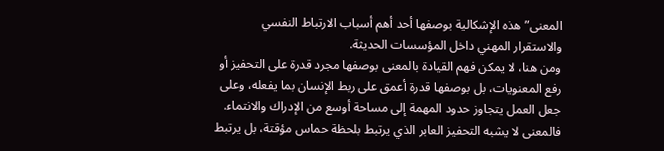المعنى” هذه الإشكالية بوصفها أحد أهم أسباب الارتباط النفسي والاستقرار المهني داخل المؤسسات الحديثة.
ومن هنا، لا يمكن فهم القيادة بالمعنى بوصفها مجرد قدرة على التحفيز أو رفع المعنويات، بل بوصفها قدرة أعمق على ربط الإنسان بما يفعله، وعلى جعل العمل يتجاوز حدود المهمة إلى مساحة أوسع من الإدراك والانتماء. فالمعنى لا يشبه التحفيز العابر الذي يرتبط بلحظة حماس مؤقتة، بل يرتبط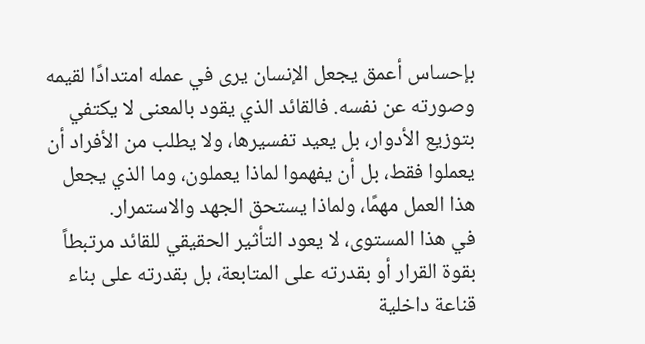بإحساس أعمق يجعل الإنسان يرى في عمله امتدادًا لقيمه وصورته عن نفسه. فالقائد الذي يقود بالمعنى لا يكتفي بتوزيع الأدوار، بل يعيد تفسيرها، ولا يطلب من الأفراد أن يعملوا فقط، بل أن يفهموا لماذا يعملون، وما الذي يجعل هذا العمل مهمًا، ولماذا يستحق الجهد والاستمرار.
في هذا المستوى، لا يعود التأثير الحقيقي للقائد مرتبطاً بقوة القرار أو بقدرته على المتابعة، بل بقدرته على بناء قناعة داخلية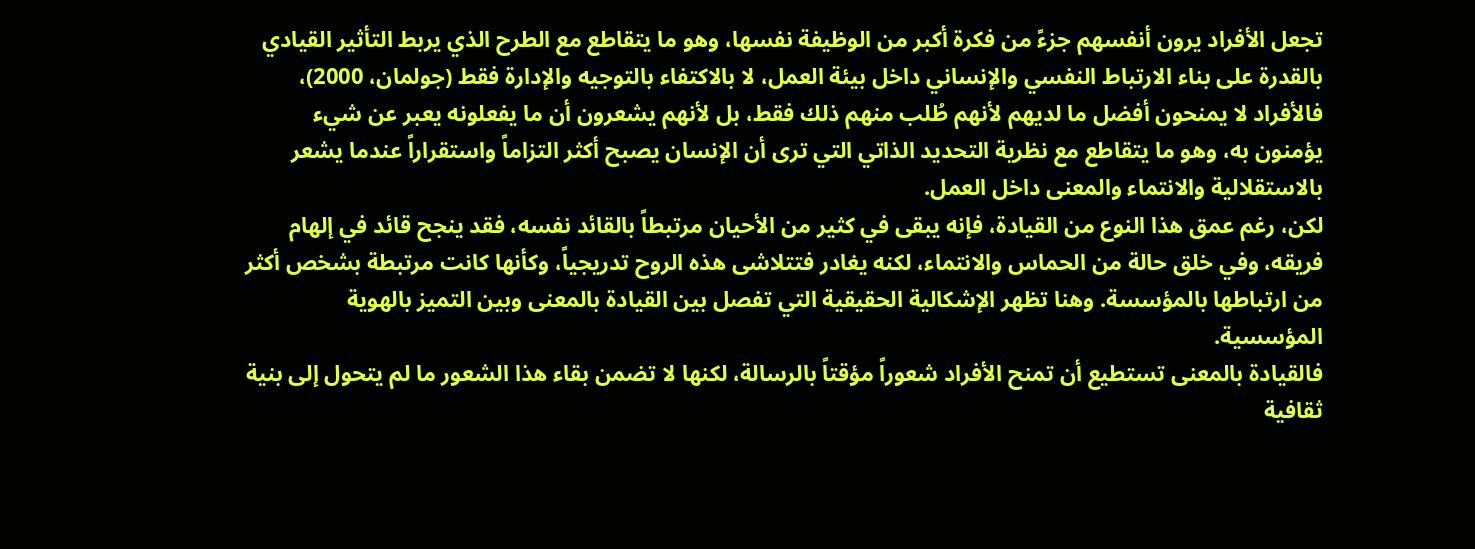تجعل الأفراد يرون أنفسهم جزءً من فكرة أكبر من الوظيفة نفسها، وهو ما يتقاطع مع الطرح الذي يربط التأثير القيادي بالقدرة على بناء الارتباط النفسي والإنساني داخل بيئة العمل، لا بالاكتفاء بالتوجيه والإدارة فقط (جولمان، 2000)، فالأفراد لا يمنحون أفضل ما لديهم لأنهم طُلب منهم ذلك فقط، بل لأنهم يشعرون أن ما يفعلونه يعبر عن شيء يؤمنون به، وهو ما يتقاطع مع نظرية التحديد الذاتي التي ترى أن الإنسان يصبح أكثر التزاماً واستقراراً عندما يشعر بالاستقلالية والانتماء والمعنى داخل العمل.
لكن، رغم عمق هذا النوع من القيادة، فإنه يبقى في كثير من الأحيان مرتبطاً بالقائد نفسه، فقد ينجح قائد في إلهام فريقه، وفي خلق حالة من الحماس والانتماء، لكنه يغادر فتتلاشى هذه الروح تدريجياً، وكأنها كانت مرتبطة بشخص أكثر من ارتباطها بالمؤسسة. وهنا تظهر الإشكالية الحقيقية التي تفصل بين القيادة بالمعنى وبين التميز بالهوية المؤسسية.
فالقيادة بالمعنى تستطيع أن تمنح الأفراد شعوراً مؤقتاً بالرسالة، لكنها لا تضمن بقاء هذا الشعور ما لم يتحول إلى بنية ثقافية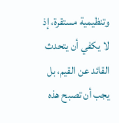وتنظيمية مستقرة، إذ لا يكفي أن يتحدث القائد عن القيم، بل يجب أن تصبح هذه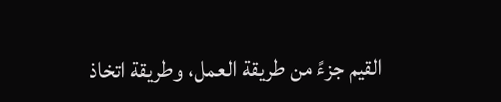القيم جزءً من طريقة العمل، وطريقة اتخاذ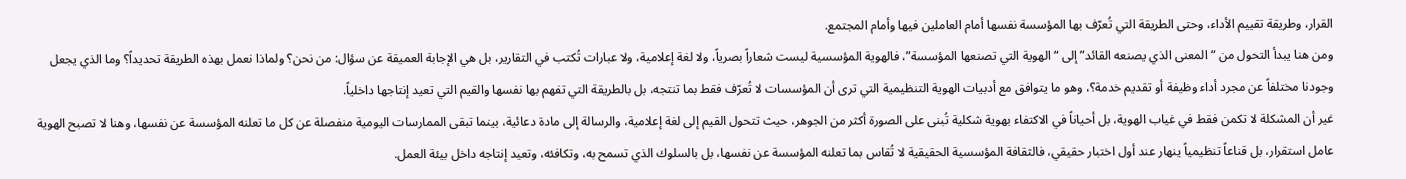القرار، وطريقة تقييم الأداء، وحتى الطريقة التي تُعرّف بها المؤسسة نفسها أمام العاملين فيها وأمام المجتمع.
ومن هنا يبدأ التحول من “المعنى الذي يصنعه القائد” إلى “الهوية التي تصنعها المؤسسة”، فالهوية المؤسسية ليست شعاراً بصرياً، ولا لغة إعلامية، ولا عبارات تُكتب في التقارير، بل هي الإجابة العميقة عن سؤال: من نحن؟ ولماذا نعمل بهذه الطريقة تحديداً؟ وما الذي يجعل وجودنا مختلفاً عن مجرد أداء وظيفة أو تقديم خدمة؟، وهو ما يتوافق مع أدبيات الهوية التنظيمية التي ترى أن المؤسسات لا تُعرّف فقط بما تنتجه، بل بالطريقة التي تفهم بها نفسها والقيم التي تعيد إنتاجها داخلياً.
غير أن المشكلة لا تكمن فقط في غياب الهوية، بل أحياناً في الاكتفاء بهوية شكلية تُبنى على الصورة أكثر من الجوهر، حيث تتحول القيم إلى لغة إعلامية، والرسالة إلى مادة دعائية، بينما تبقى الممارسات اليومية منفصلة عن كل ما تعلنه المؤسسة عن نفسها، وهنا لا تصبح الهوية عامل استقرار، بل قناعاً تنظيمياً ينهار عند أول اختبار حقيقي، فالثقافة المؤسسية الحقيقية لا تُقاس بما تعلنه المؤسسة عن نفسها، بل بالسلوك الذي تسمح به، وتكافئه، وتعيد إنتاجه داخل بيئة العمل.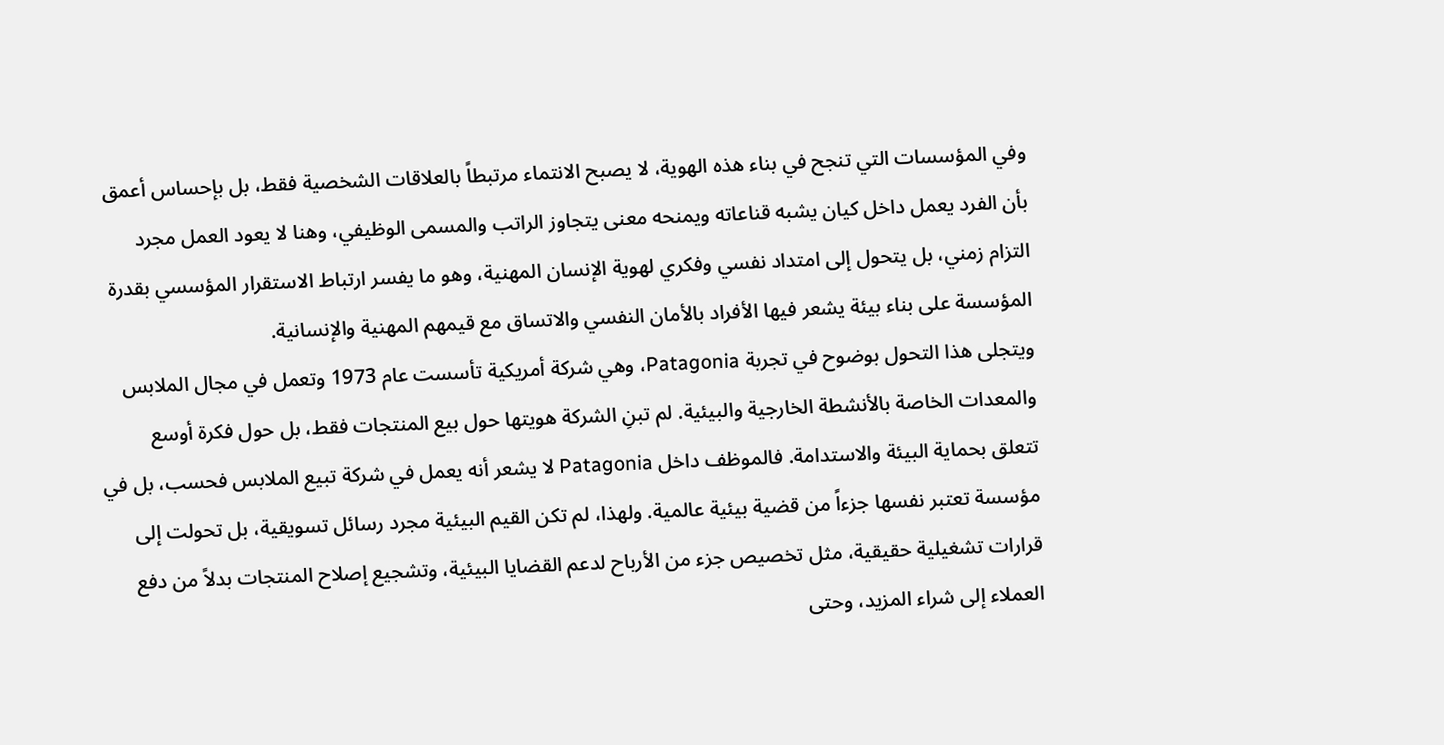وفي المؤسسات التي تنجح في بناء هذه الهوية، لا يصبح الانتماء مرتبطاً بالعلاقات الشخصية فقط، بل بإحساس أعمق بأن الفرد يعمل داخل كيان يشبه قناعاته ويمنحه معنى يتجاوز الراتب والمسمى الوظيفي، وهنا لا يعود العمل مجرد التزام زمني، بل يتحول إلى امتداد نفسي وفكري لهوية الإنسان المهنية، وهو ما يفسر ارتباط الاستقرار المؤسسي بقدرة المؤسسة على بناء بيئة يشعر فيها الأفراد بالأمان النفسي والاتساق مع قيمهم المهنية والإنسانية.
ويتجلى هذا التحول بوضوح في تجربة Patagonia، وهي شركة أمريكية تأسست عام 1973 وتعمل في مجال الملابس والمعدات الخاصة بالأنشطة الخارجية والبيئية. لم تبنِ الشركة هويتها حول بيع المنتجات فقط، بل حول فكرة أوسع تتعلق بحماية البيئة والاستدامة. فالموظف داخل Patagonia لا يشعر أنه يعمل في شركة تبيع الملابس فحسب، بل في مؤسسة تعتبر نفسها جزءاً من قضية بيئية عالمية. ولهذا، لم تكن القيم البيئية مجرد رسائل تسويقية، بل تحولت إلى قرارات تشغيلية حقيقية، مثل تخصيص جزء من الأرباح لدعم القضايا البيئية، وتشجيع إصلاح المنتجات بدلاً من دفع العملاء إلى شراء المزيد، وحتى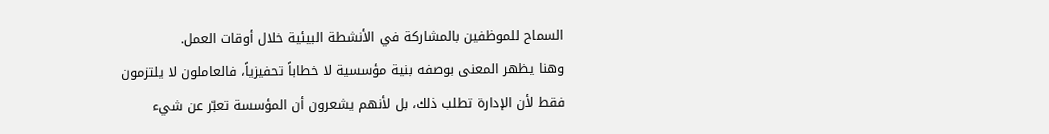السماح للموظفين بالمشاركة في الأنشطة البيئية خلال أوقات العمل.
وهنا يظهر المعنى بوصفه بنية مؤسسية لا خطاباً تحفيزياً، فالعاملون لا يلتزمون فقط لأن الإدارة تطلب ذلك، بل لأنهم يشعرون أن المؤسسة تعبّر عن شيء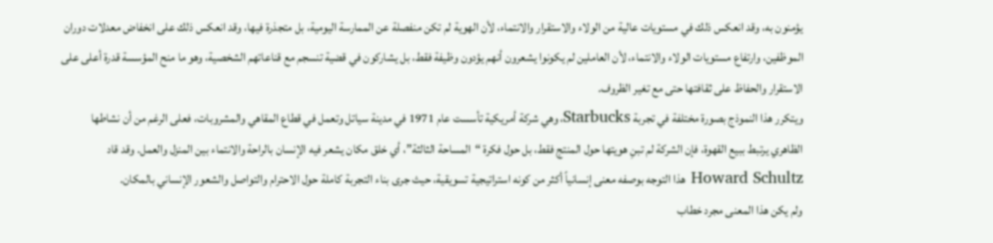يؤمنون به، وقد انعكس ذلك في مستويات عالية من الولاء والاستقرار والانتماء، لأن الهوية لم تكن منفصلة عن الممارسة اليومية، بل متجذرة فيها، وقد انعكس ذلك على انخفاض معدلات دوران الموظفين، وارتفاع مستويات الولاء والانتماء، لأن العاملين لم يكونوا يشعرون أنهم يؤدون وظيفة فقط، بل يشاركون في قضية تنسجم مع قناعاتهم الشخصية، وهو ما منح المؤسسة قدرة أعلى على الاستقرار والحفاظ على ثقافتها حتى مع تغير الظروف.
ويتكرر هذا النموذج بصورة مختلفة في تجربة Starbucks، وهي شركة أمريكية تأسست عام 1971 في مدينة سياتل وتعمل في قطاع المقاهي والمشروبات، فعلى الرغم من أن نشاطها الظاهري يرتبط ببيع القهوة، فإن الشركة لم تبنِ هويتها حول المنتج فقط، بل حول فكرة “المساحة الثالثة”، أي خلق مكان يشعر فيه الإنسان بالراحة والانتماء بين المنزل والعمل. وقد قاد Howard Schultz هذا التوجه بوصفه معنى إنسانياً أكثر من كونه استراتيجية تسويقية، حيث جرى بناء التجربة كاملة حول الاحترام والتواصل والشعور الإنساني بالمكان.
ولم يكن هذا المعنى مجرد خطاب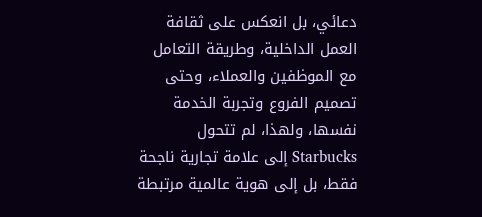دعائي، بل انعكس على ثقافة العمل الداخلية، وطريقة التعامل مع الموظفين والعملاء، وحتى تصميم الفروع وتجربة الخدمة نفسها، ولهذا، لم تتحول Starbucks إلى علامة تجارية ناجحة فقط، بل إلى هوية عالمية مرتبطة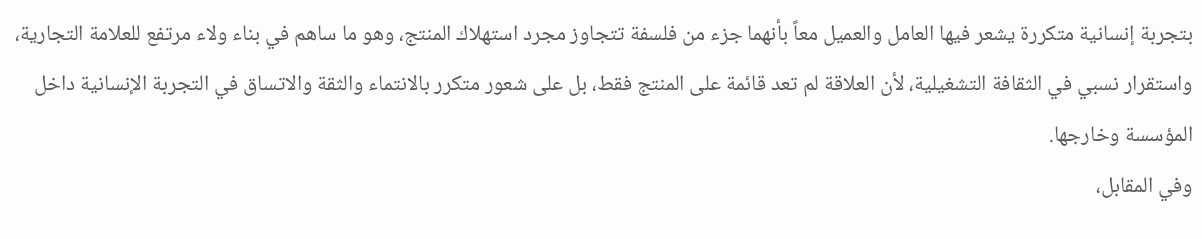بتجربة إنسانية متكررة يشعر فيها العامل والعميل معاً بأنهما جزء من فلسفة تتجاوز مجرد استهلاك المنتج، وهو ما ساهم في بناء ولاء مرتفع للعلامة التجارية، واستقرار نسبي في الثقافة التشغيلية، لأن العلاقة لم تعد قائمة على المنتج فقط، بل على شعور متكرر بالانتماء والثقة والاتساق في التجربة الإنسانية داخل المؤسسة وخارجها.
وفي المقابل،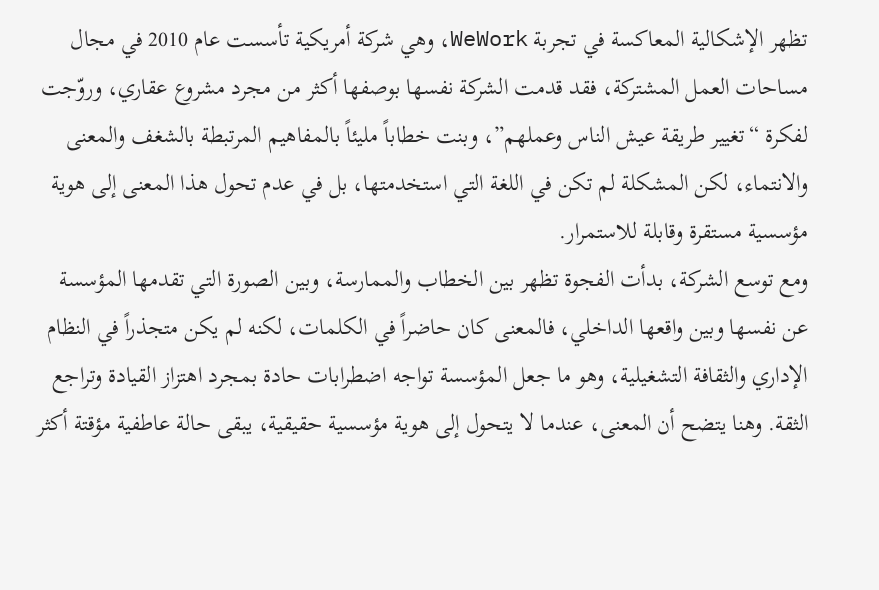تظهر الإشكالية المعاكسة في تجربة WeWork، وهي شركة أمريكية تأسست عام 2010 في مجال مساحات العمل المشتركة، فقد قدمت الشركة نفسها بوصفها أكثر من مجرد مشروع عقاري، وروّجت لفكرة “تغيير طريقة عيش الناس وعملهم”، وبنت خطاباً مليئاً بالمفاهيم المرتبطة بالشغف والمعنى والانتماء، لكن المشكلة لم تكن في اللغة التي استخدمتها، بل في عدم تحول هذا المعنى إلى هوية مؤسسية مستقرة وقابلة للاستمرار.
ومع توسع الشركة، بدأت الفجوة تظهر بين الخطاب والممارسة، وبين الصورة التي تقدمها المؤسسة عن نفسها وبين واقعها الداخلي، فالمعنى كان حاضراً في الكلمات، لكنه لم يكن متجذراً في النظام الإداري والثقافة التشغيلية، وهو ما جعل المؤسسة تواجه اضطرابات حادة بمجرد اهتزاز القيادة وتراجع الثقة. وهنا يتضح أن المعنى، عندما لا يتحول إلى هوية مؤسسية حقيقية، يبقى حالة عاطفية مؤقتة أكثر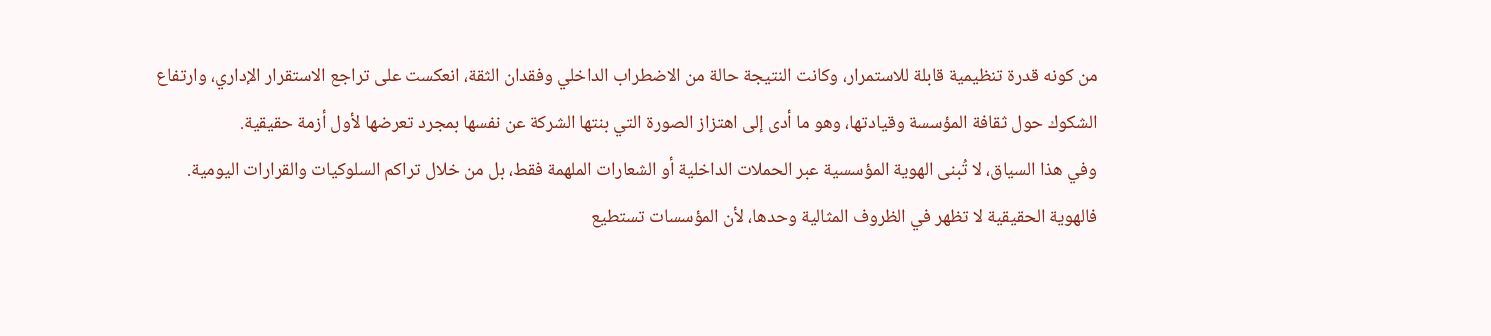من كونه قدرة تنظيمية قابلة للاستمرار، وكانت النتيجة حالة من الاضطراب الداخلي وفقدان الثقة، انعكست على تراجع الاستقرار الإداري، وارتفاع الشكوك حول ثقافة المؤسسة وقيادتها، وهو ما أدى إلى اهتزاز الصورة التي بنتها الشركة عن نفسها بمجرد تعرضها لأول أزمة حقيقية.
وفي هذا السياق، لا تُبنى الهوية المؤسسية عبر الحملات الداخلية أو الشعارات الملهمة فقط، بل من خلال تراكم السلوكيات والقرارات اليومية.
فالهوية الحقيقية لا تظهر في الظروف المثالية وحدها، لأن المؤسسات تستطيع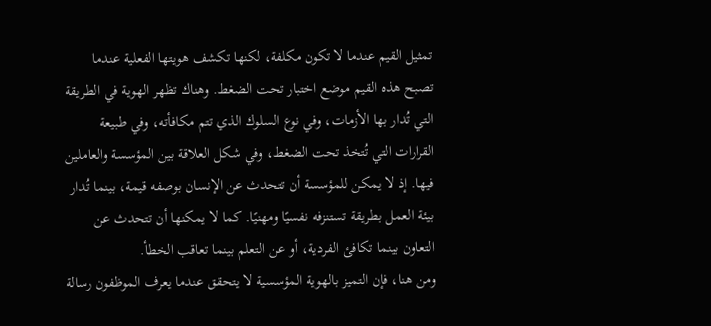تمثيل القيم عندما لا تكون مكلفة، لكنها تكشف هويتها الفعلية عندما تصبح هذه القيم موضع اختبار تحت الضغط. وهناك تظهر الهوية في الطريقة التي تُدار بها الأزمات، وفي نوع السلوك الذي تتم مكافأته، وفي طبيعة القرارات التي تُتخذ تحت الضغط، وفي شكل العلاقة بين المؤسسة والعاملين فيها. إذ لا يمكن للمؤسسة أن تتحدث عن الإنسان بوصفه قيمة، بينما تُدار بيئة العمل بطريقة تستنزفه نفسيًا ومهنيًا. كما لا يمكنها أن تتحدث عن التعاون بينما تكافئ الفردية، أو عن التعلم بينما تعاقب الخطأ.
ومن هنا، فإن التميز بالهوية المؤسسية لا يتحقق عندما يعرف الموظفون رسالة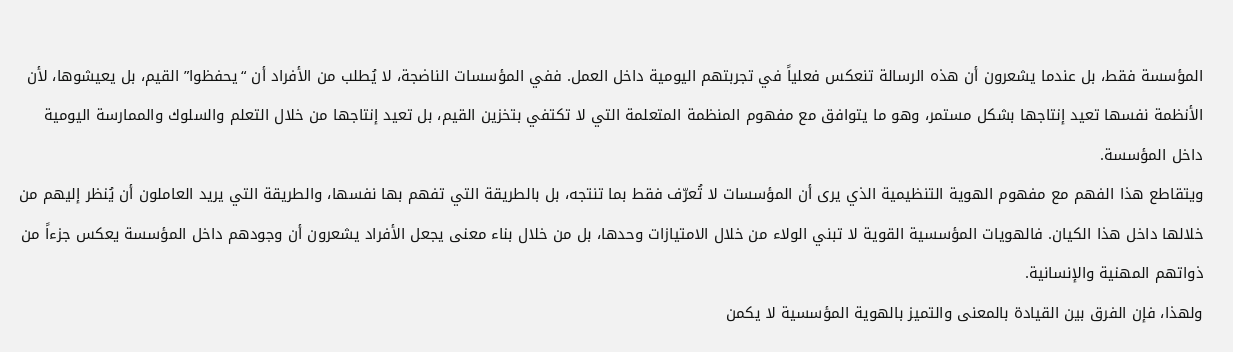المؤسسة فقط، بل عندما يشعرون أن هذه الرسالة تنعكس فعلياً في تجربتهم اليومية داخل العمل. ففي المؤسسات الناضجة، لا يُطلب من الأفراد أن “يحفظوا” القيم، بل يعيشوها، لأن الأنظمة نفسها تعيد إنتاجها بشكل مستمر، وهو ما يتوافق مع مفهوم المنظمة المتعلمة التي لا تكتفي بتخزين القيم، بل تعيد إنتاجها من خلال التعلم والسلوك والممارسة اليومية داخل المؤسسة.
ويتقاطع هذا الفهم مع مفهوم الهوية التنظيمية الذي يرى أن المؤسسات لا تُعرّف فقط بما تنتجه، بل بالطريقة التي تفهم بها نفسها، والطريقة التي يريد العاملون أن يُنظر إليهم من خلالها داخل هذا الكيان. فالهويات المؤسسية القوية لا تبني الولاء من خلال الامتيازات وحدها، بل من خلال بناء معنى يجعل الأفراد يشعرون أن وجودهم داخل المؤسسة يعكس جزءاً من ذواتهم المهنية والإنسانية.
ولهذا، فإن الفرق بين القيادة بالمعنى والتميز بالهوية المؤسسية لا يكمن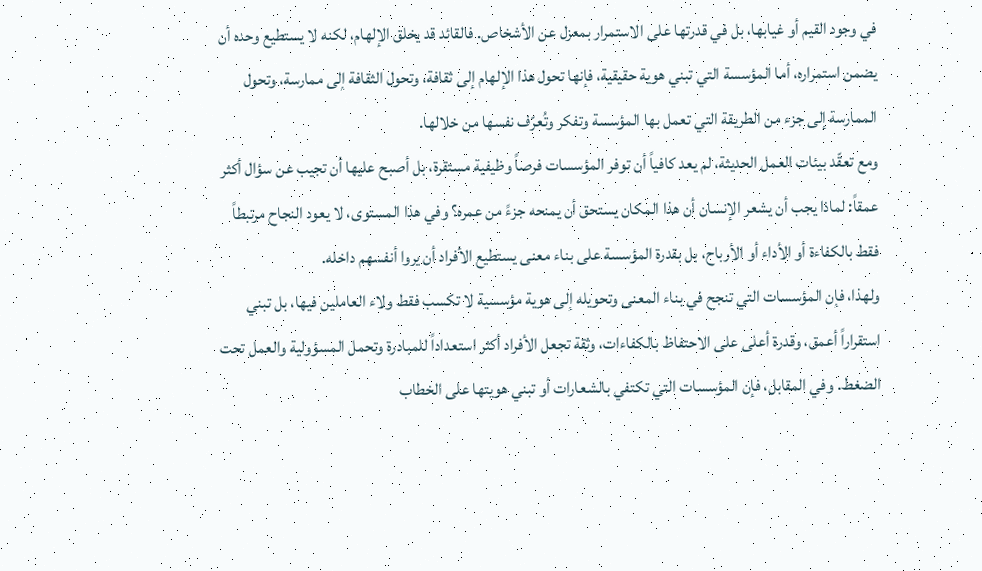في وجود القيم أو غيابها، بل في قدرتها على الاستمرار بمعزل عن الأشخاص. فالقائد قد يخلق الإلهام، لكنه لا يستطيع وحده أن يضمن استمراره، أما المؤسسة التي تبني هوية حقيقية، فإنها تحول هذا الإلهام إلى ثقافة، وتحول الثقافة إلى ممارسة، وتحول الممارسة إلى جزء من الطريقة التي تعمل بها المؤسسة وتفكر وتُعرّف نفسها من خلالها.
ومع تعقّد بيئات العمل الحديثة، لم يعد كافياً أن توفر المؤسسات فرصاً وظيفية مستقرة، بل أصبح عليها أن تجيب عن سؤال أكثر عمقاً: لماذا يجب أن يشعر الإنسان أن هذا المكان يستحق أن يمنحه جزءً من عمره؟ وفي هذا المستوى، لا يعود النجاح مرتبطاً فقط بالكفاءة أو الأداء أو الأرباح، بل بقدرة المؤسسة على بناء معنى يستطيع الأفراد أن يروا أنفسهم داخله.
ولهذا، فإن المؤسسات التي تنجح في بناء المعنى وتحويله إلى هوية مؤسسية لا تكسب فقط ولاء العاملين فيها، بل تبني استقراراً أعمق، وقدرة أعلى على الاحتفاظ بالكفاءات، وثقة تجعل الأفراد أكثر استعداداً للمبادرة وتحمل المسؤولية والعمل تحت الضغط. وفي المقابل، فإن المؤسسات التي تكتفي بالشعارات أو تبني هويتها على الخطاب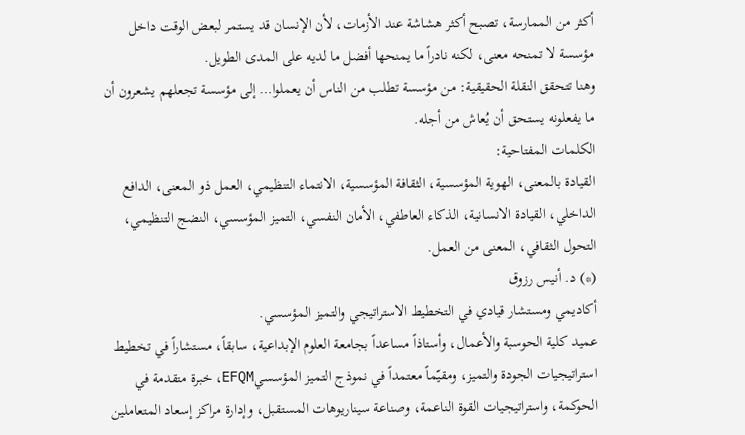أكثر من الممارسة، تصبح أكثر هشاشة عند الأزمات، لأن الإنسان قد يستمر لبعض الوقت داخل مؤسسة لا تمنحه معنى، لكنه نادراً ما يمنحها أفضل ما لديه على المدى الطويل.
وهنا تتحقق النقلة الحقيقية: من مؤسسة تطلب من الناس أن يعملوا… إلى مؤسسة تجعلهم يشعرون أن ما يفعلونه يستحق أن يُعاش من أجله.
الكلمات المفتاحية:
القيادة بالمعنى، الهوية المؤسسية، الثقافة المؤسسية، الانتماء التنظيمي، العمل ذو المعنى، الدافع الداخلي، القيادة الانسانية، الذكاء العاطفي، الأمان النفسي، التميز المؤسسي، النضج التنظيمي، التحول الثقافي، المعنى من العمل.
(*) د. أنيس رزوق
أكاديمي ومستشار قيادي في التخطيط الاستراتيجي والتميز المؤسسي.
عميد كلية الحوسبة والأعمال، وأستاذاً مساعداً بجامعة العلوم الإبداعية، سابقاً، مستشاراً في تخطيط استراتيجيات الجودة والتميز، ومقيّماً معتمداً في نموذج التميز المؤسسيEFQM، خبرة متقدمة في الحوكمة، واستراتيجيات القوة الناعمة، وصناعة سيناريوهات المستقبل، وإدارة مراكز إسعاد المتعاملين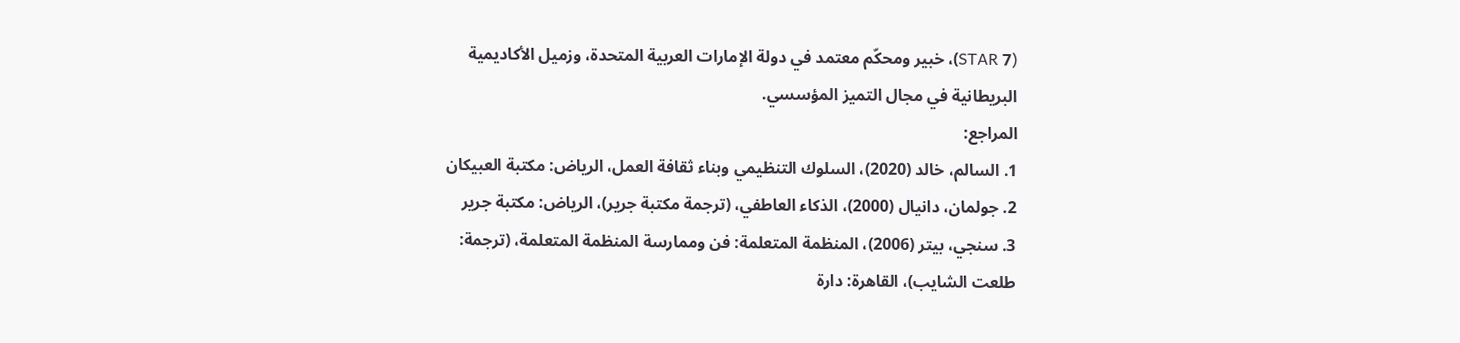(STAR 7)، خبير ومحكّم معتمد في دولة الإمارات العربية المتحدة، وزميل الأكاديمية البريطانية في مجال التميز المؤسسي.
المراجع:
1. السالم، خالد (2020)، السلوك التنظيمي وبناء ثقافة العمل، الرياض: مكتبة العبيكان
2. جولمان، دانيال (2000)، الذكاء العاطفي، (ترجمة مكتبة جرير)، الرياض: مكتبة جرير
3. سنجي، بيتر (2006)، المنظمة المتعلمة: فن وممارسة المنظمة المتعلمة، (ترجمة: طلعت الشايب)، القاهرة: دارة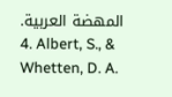المهضة العربية.
4. Albert, S., & Whetten, D. A.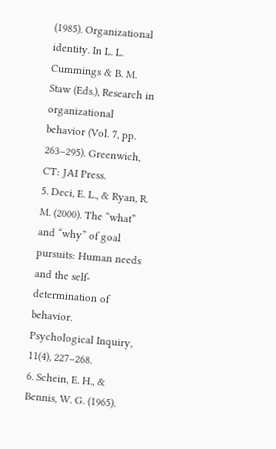(1985). Organizational identity. In L. L. Cummings & B. M. Staw (Eds.), Research in organizational behavior (Vol. 7, pp. 263–295). Greenwich, CT: JAI Press.
5. Deci, E. L., & Ryan, R. M. (2000). The “what” and “why” of goal pursuits: Human needs and the self-determination of behavior. Psychological Inquiry, 11(4), 227–268.
6. Schein, E. H., & Bennis, W. G. (1965).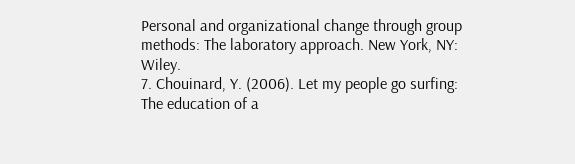Personal and organizational change through group methods: The laboratory approach. New York, NY: Wiley.
7. Chouinard, Y. (2006). Let my people go surfing: The education of a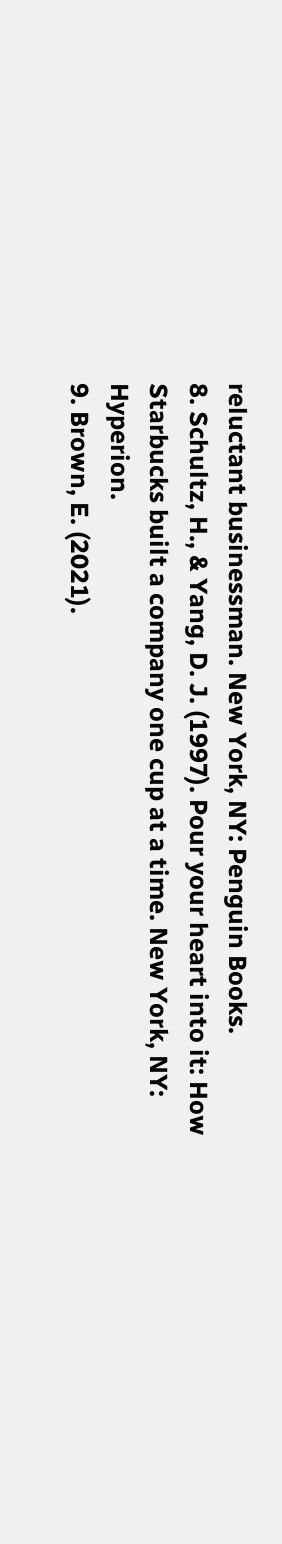reluctant businessman. New York, NY: Penguin Books.
8. Schultz, H., & Yang, D. J. (1997). Pour your heart into it: How Starbucks built a company one cup at a time. New York, NY: Hyperion.
9. Brown, E. (2021).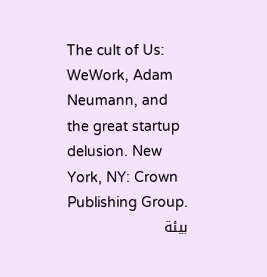The cult of Us: WeWork, Adam Neumann, and the great startup delusion. New York, NY: Crown Publishing Group.
بيئة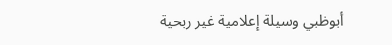أبوظبي وسيلة إعلامية غير ربحية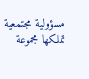مسؤولية مجتمعية تملكها مجموعة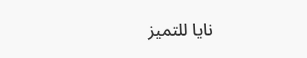نايا للتميز